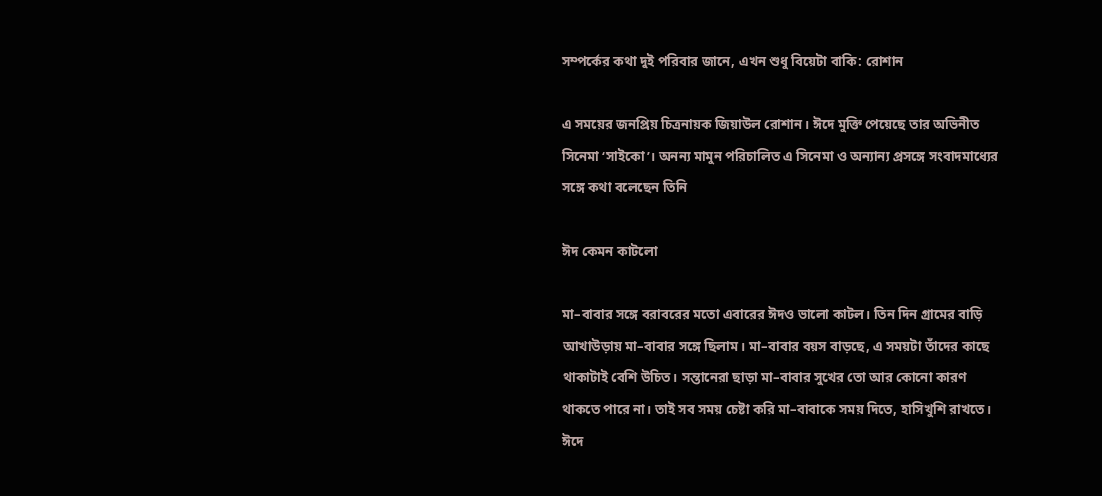সম্পর্কের কথা দুই পরিবার জানে, এখন শুধু বিয়েটা বাকি: রোশান

এ সময়ের জনপ্রিয় চিত্রনায়ক জিয়াউল রোশান। ঈদে মুক্তি পেয়েছে তার অভিনীত সিনেমা ‘সাইকো’। অনন্য মামুন পরিচালিত এ সিনেমা ও অন্যান্য প্রসঙ্গে সংবাদমাধ্যের সঙ্গে কথা বলেছেন তিনি

ঈদ কেমন কাটলো

মা–বাবার সঙ্গে বরাবরের মতো এবারের ঈদও ভালো কাটল। তিন দিন গ্রামের বাড়ি আখাউড়ায় মা–বাবার সঙ্গে ছিলাম। মা–বাবার বয়স বাড়ছে, এ সময়টা তাঁদের কাছে থাকাটাই বেশি উচিত। সন্তানেরা ছাড়া মা–বাবার সুখের তো আর কোনো কারণ থাকতে পারে না। তাই সব সময় চেষ্টা করি মা–বাবাকে সময় দিতে, হাসিখুশি রাখতে। ঈদে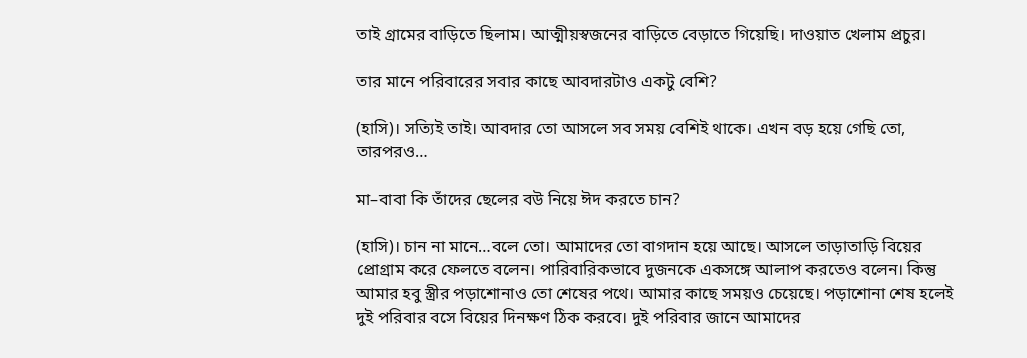তাই গ্রামের বাড়িতে ছিলাম। আত্মীয়স্বজনের বাড়িতে বেড়াতে গিয়েছি। দাওয়াত খেলাম প্রচুর।

তার মানে পরিবারের সবার কাছে আবদারটাও একটু বেশি?

(হাসি)। সত্যিই তাই। আবদার তো আসলে সব সময় বেশিই থাকে। এখন বড় হয়ে গেছি তো, তারপরও…

মা–বাবা কি তাঁদের ছেলের বউ নিয়ে ঈদ করতে চান?

(হাসি)। চান না মানে…বলে তো। আমাদের তো বাগদান হয়ে আছে। আসলে তাড়াতাড়ি বিয়ের প্রোগ্রাম করে ফেলতে বলেন। পারিবারিকভাবে দুজনকে একসঙ্গে আলাপ করতেও বলেন। কিন্তু আমার হবু স্ত্রীর পড়াশোনাও তো শেষের পথে। আমার কাছে সময়ও চেয়েছে। পড়াশোনা শেষ হলেই দুই পরিবার বসে বিয়ের দিনক্ষণ ঠিক করবে। দুই পরিবার জানে আমাদের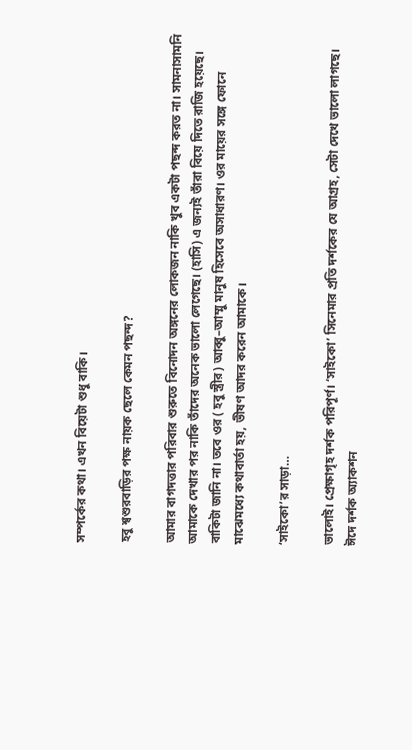সম্পর্কের কথা। এখন বিয়েটা শুধু বাকি।

হবু শ্বশুরবাড়ির পক্ষ নায়ক ছেলে কেমন পছন্দ?

আমার বাগদত্তার পরিবার শুরুতে বিনোদন অঙ্গনের লোকজন নাকি খুব একটা পছন্দ করত না। সামনাসামনি আমাকে দেখার পর নাকি তাঁদের অনেক ভালো লেগেছে। (হাসি) এ জন্যই তাঁরা বিয়ে দিতে রাজি হয়েছে। বাকিটা জানি না। তবে ওর ( হবু স্ত্রীর) আব্বু–আম্মু মানুষ হিসেবে অসাধারণ। ওর মায়ের সঙ্গে ফোনে মাঝেমধ্যে কথাবার্তা হয়, ভীষণ আদর করেন আমাকে।

‘সাইকো’র সাড়া…

ভালোই। প্রেক্ষাগৃহ দর্শক পরিপূর্ণ। ‘সাইকো’ সিনেমার প্রতি দর্শকের যে আগ্রহ, সেটা দেখে ভালো লাগছে। ঈদে দর্শক অ্যাকশন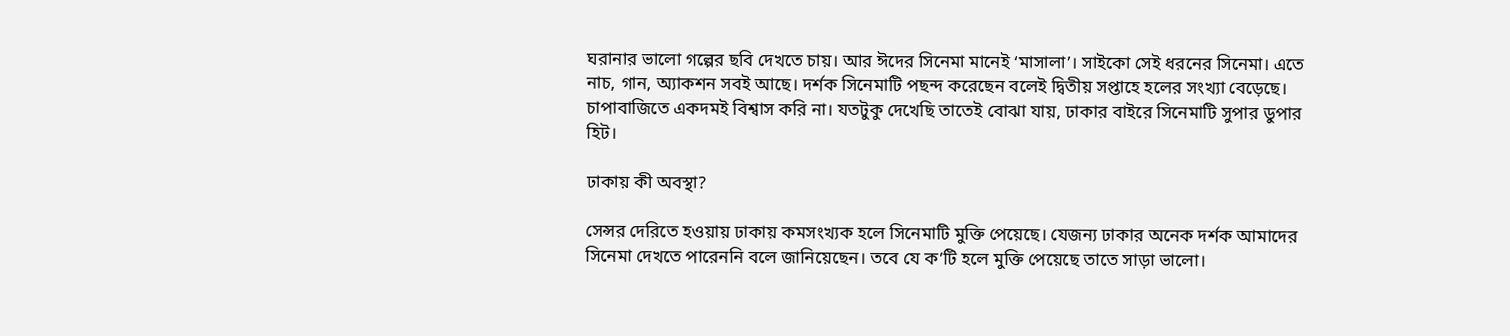ঘরানার ভালো গল্পের ছবি দেখতে চায়। আর ঈদের সিনেমা মানেই ‘মাসালা’। সাইকো সেই ধরনের সিনেমা। এতে নাচ, গান, অ্যাকশন সবই আছে। দর্শক সিনেমাটি পছন্দ করেছেন বলেই দ্বিতীয় সপ্তাহে হলের সংখ্যা বেড়েছে। চাপাবাজিতে একদমই বিশ্বাস করি না। যতটুকু দেখেছি তাতেই বোঝা যায়, ঢাকার বাইরে সিনেমাটি সুপার ডুপার হিট।

ঢাকায় কী অবস্থা?

সেন্সর দেরিতে হওয়ায় ঢাকায় কমসংখ্যক হলে সিনেমাটি মুক্তি পেয়েছে। যেজন্য ঢাকার অনেক দর্শক আমাদের সিনেমা দেখতে পারেননি বলে জানিয়েছেন। তবে যে ক’টি হলে মুক্তি পেয়েছে তাতে সাড়া ভালো।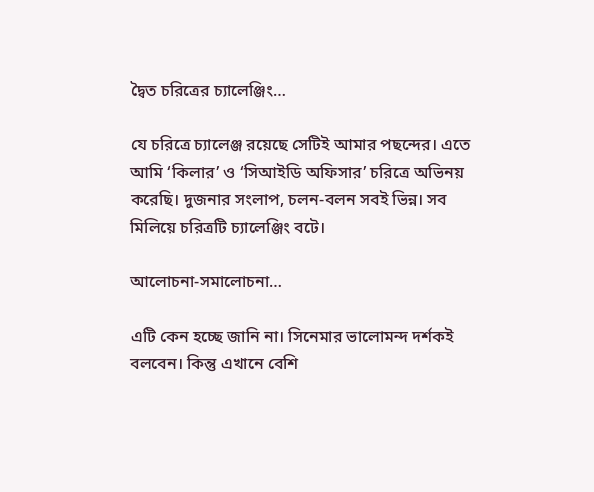দ্বৈত চরিত্রের চ্যালেঞ্জিং…

যে চরিত্রে চ্যালেঞ্জ রয়েছে সেটিই আমার পছন্দের। এতে আমি ‘কিলার’ ও ‘সিআইডি অফিসার’ চরিত্রে অভিনয় করেছি। দুজনার সংলাপ, চলন-বলন সবই ভিন্ন। সব মিলিয়ে চরিত্রটি চ্যালেঞ্জিং বটে।

আলোচনা-সমালোচনা…

এটি কেন হচ্ছে জানি না। সিনেমার ভালোমন্দ দর্শকই বলবেন। কিন্তু এখানে বেশি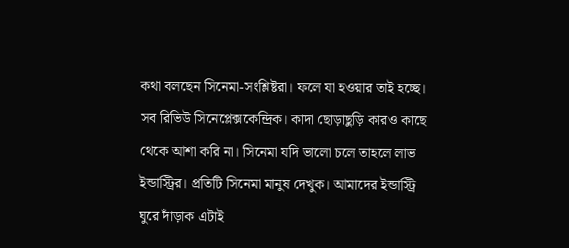কথা বলছেন সিনেমা-সংশ্লিষ্টরা। ফলে যা হওয়ার তাই হচ্ছে। সব রিভিউ সিনেপ্লেক্সকেন্দ্রিক। কাদা ছোড়াছুড়ি কারও কাছে থেকে আশা করি না। সিনেমা যদি ভালো চলে তাহলে লাভ ইন্ডাস্ট্রির। প্রতিটি সিনেমা মানুষ দেখুক। আমাদের ইন্ডাস্ট্রি ঘুরে দাঁড়াক এটাই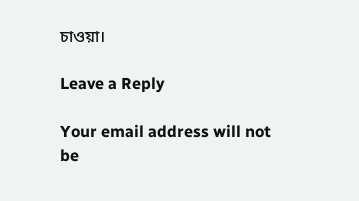চাওয়া।

Leave a Reply

Your email address will not be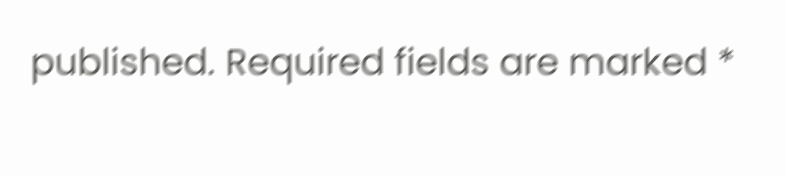published. Required fields are marked *